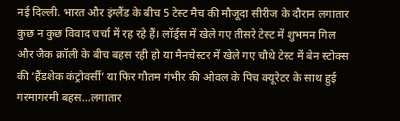नई दिल्ली. भारत और इंग्लैंड के बीच 5 टेस्ट मैच की मौजूदा सीरीज के दौरान लगातार कुछ न कुछ विवाद चर्चा में रह रहे हैं। लॉर्ड्स में खेले गए तीसरे टेस्ट में शुभमन गिल और जैक क्रॉली के बीच बहस रही हो या मैनचेस्टर में खेले गए चौथे टेस्ट में बेन स्टोक्स की ‘हैंडशेक कंट्रोवर्सी’ या फिर गौतम गंभीर की ओवल के पिच क्यूरेटर के साथ हुई गरमागरमी बहस…लगातार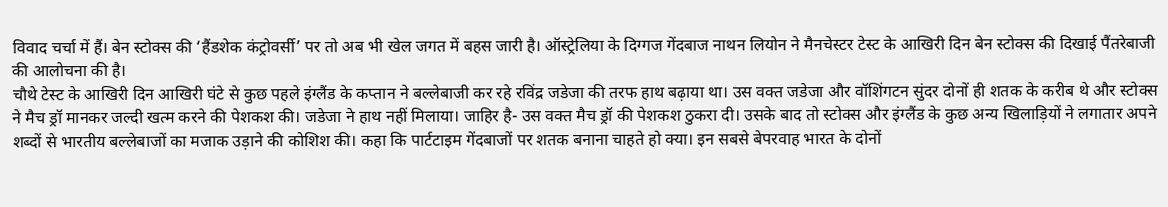विवाद चर्चा में हैं। बेन स्टोक्स की ‘हैंडशेक कंट्रोवर्सी’ पर तो अब भी खेल जगत में बहस जारी है। ऑस्ट्रेलिया के दिग्गज गेंदबाज नाथन लियोन ने मैनचेस्टर टेस्ट के आखिरी दिन बेन स्टोक्स की दिखाई पैंतरेबाजी की आलोचना की है।
चौथे टेस्ट के आखिरी दिन आखिरी घंटे से कुछ पहले इंग्लैंड के कप्तान ने बल्लेबाजी कर रहे रविंद्र जडेजा की तरफ हाथ बढ़ाया था। उस वक्त जडेजा और वॉशिंगटन सुंदर दोनों ही शतक के करीब थे और स्टोक्स ने मैच ड्रॉ मानकर जल्दी खत्म करने की पेशकश की। जडेजा ने हाथ नहीं मिलाया। जाहिर है- उस वक्त मैच ड्रॉ की पेशकश ठुकरा दी। उसके बाद तो स्टोक्स और इंग्लैंड के कुछ अन्य खिलाड़ियों ने लगातार अपने शब्दों से भारतीय बल्लेबाजों का मजाक उड़ाने की कोशिश की। कहा कि पार्टटाइम गेंदबाजों पर शतक बनाना चाहते हो क्या। इन सबसे बेपरवाह भारत के दोनों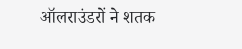ऑलराउंडरों ने शतक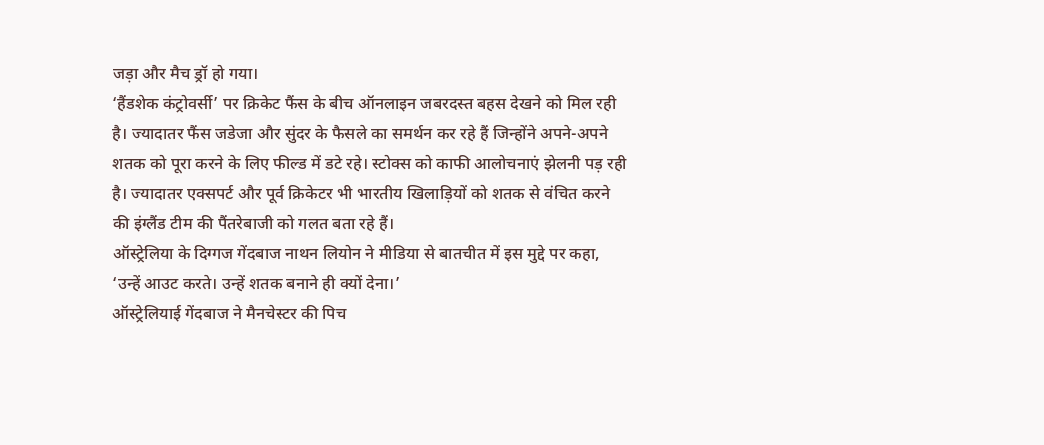जड़ा और मैच ड्रॉ हो गया।
‘हैंडशेक कंट्रोवर्सी’ पर क्रिकेट फैंस के बीच ऑनलाइन जबरदस्त बहस देखने को मिल रही है। ज्यादातर फैंस जडेजा और सुंदर के फैसले का समर्थन कर रहे हैं जिन्होंने अपने-अपने शतक को पूरा करने के लिए फील्ड में डटे रहे। स्टोक्स को काफी आलोचनाएं झेलनी पड़ रही है। ज्यादातर एक्सपर्ट और पूर्व क्रिकेटर भी भारतीय खिलाड़ियों को शतक से वंचित करने की इंग्लैंड टीम की पैंतरेबाजी को गलत बता रहे हैं।
ऑस्ट्रेलिया के दिग्गज गेंदबाज नाथन लियोन ने मीडिया से बातचीत में इस मुद्दे पर कहा, ‘उन्हें आउट करते। उन्हें शतक बनाने ही क्यों देना।’
ऑस्ट्रेलियाई गेंदबाज ने मैनचेस्टर की पिच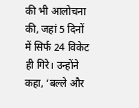की भी आलोचना की, जहां 5 दिनों में सिर्फ 24 विकेट ही गिरे। उन्होंने कहा, ‘बल्ले और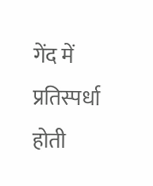गेंद में प्रतिस्पर्धा होती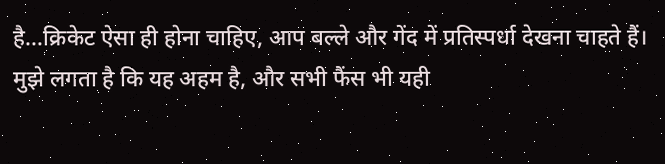है…क्रिकेट ऐसा ही होना चाहिए, आप बल्ले और गेंद में प्रतिस्पर्धा देखना चाहते हैं। मुझे लगता है कि यह अहम है, और सभी फैंस भी यही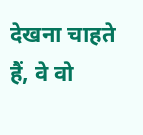देखना चाहते हैं, वे वो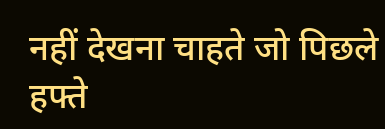नहीं देखना चाहते जो पिछले हफ्ते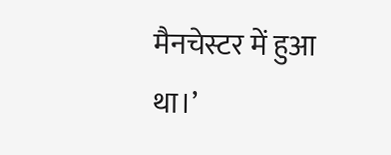मैनचेस्टर में हुआ था।’